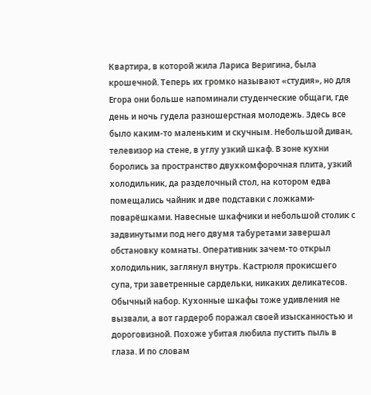Квартира, в которой жила Лариса Веригина, была крошечной. Теперь их громко называют «студия», но для Егора они больше напоминали студенческие общаги, где день и ночь гудела разношерстная молодежь. Здесь все было каким-то маленьким и скучным. Небольшой диван, телевизор на стене, в углу узкий шкаф. В зоне кухни боролись за пространство двухкомфорочная плита, узкий холодильник, да разделочный стол, на котором едва помещались чайник и две подставки с ложками-поварёшками. Навесные шкафчики и небольшой столик с задвинутыми под него двумя табуретами завершал обстановку комнаты. Оперативник зачем-то открыл холодильник, заглянул внутрь. Кастрюля прокисшего супа, три заветренные сардельки, никаких деликатесов. Обычный набор. Кухонные шкафы тоже удивления не вызвали, а вот гардероб поражал своей изысканностью и дороговизной. Похоже убитая любила пустить пыль в глаза. И по словам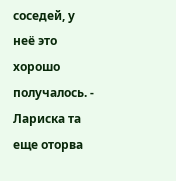соседей, у неё это хорошо получалось. - Лариска та еще оторва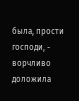была, прости господи, - ворчливо доложила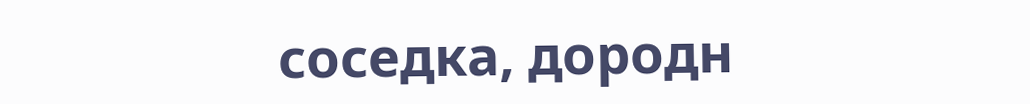соседка, дородн